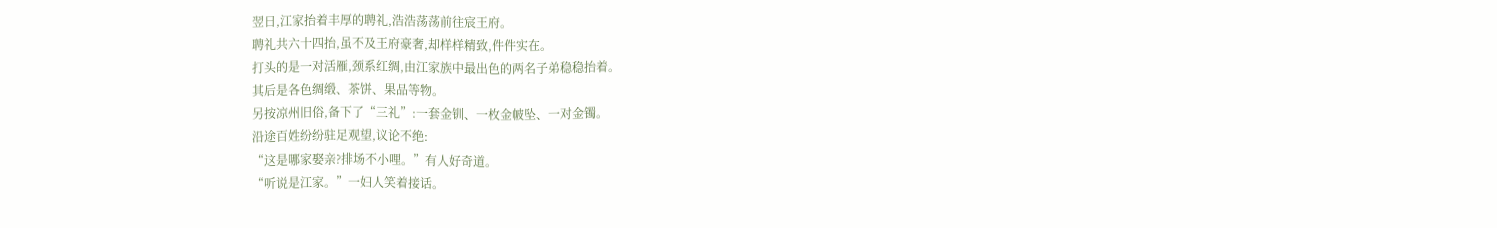翌日,江家抬着丰厚的聘礼,浩浩荡荡前往宸王府。
聘礼共六十四抬,虽不及王府豪奢,却样样精致,件件实在。
打头的是一对活雁,颈系红绸,由江家族中最出色的两名子弟稳稳抬着。
其后是各色绸缎、茶饼、果品等物。
另按凉州旧俗,备下了“三礼”:一套金钏、一枚金帔坠、一对金镯。
沿途百姓纷纷驻足观望,议论不绝:
“这是哪家娶亲?排场不小哩。”有人好奇道。
“听说是江家。”一妇人笑着接话。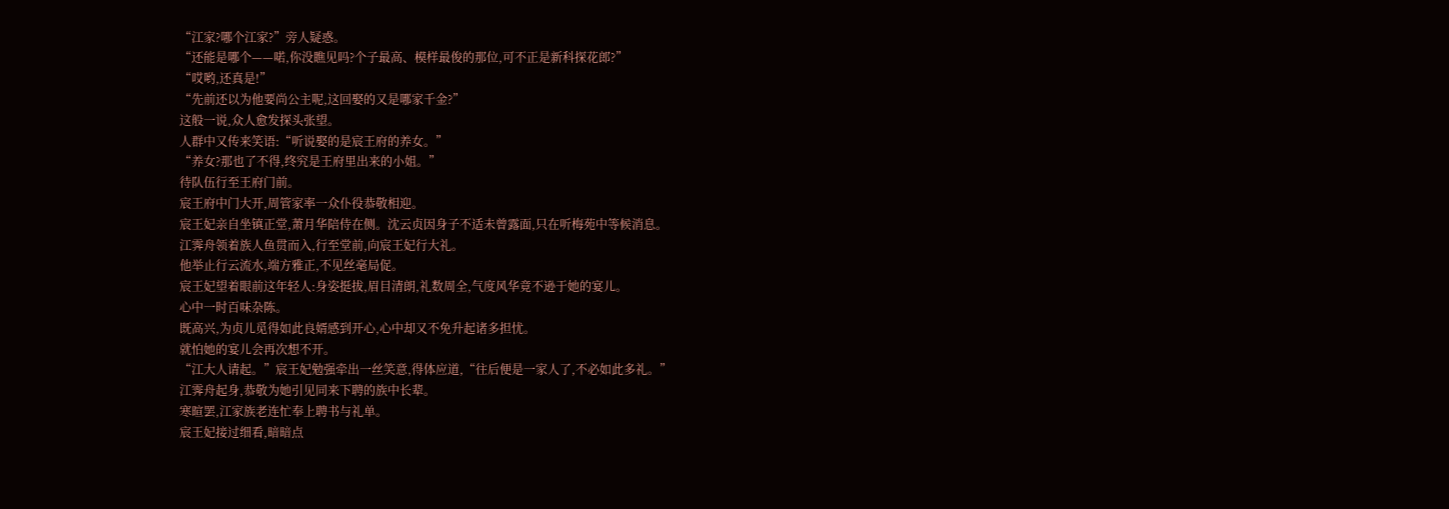“江家?哪个江家?”旁人疑惑。
“还能是哪个——喏,你没瞧见吗?个子最高、模样最俊的那位,可不正是新科探花郎?”
“哎哟,还真是!”
“先前还以为他要尚公主呢,这回娶的又是哪家千金?”
这般一说,众人愈发探头张望。
人群中又传来笑语:“听说娶的是宸王府的养女。”
“养女?那也了不得,终究是王府里出来的小姐。”
待队伍行至王府门前。
宸王府中门大开,周管家率一众仆役恭敬相迎。
宸王妃亲自坐镇正堂,萧月华陪侍在侧。沈云贞因身子不适未曾露面,只在听梅苑中等候消息。
江霁舟领着族人鱼贯而入,行至堂前,向宸王妃行大礼。
他举止行云流水,端方雅正,不见丝毫局促。
宸王妃望着眼前这年轻人:身姿挺拔,眉目清朗,礼数周全,气度风华竟不逊于她的宴儿。
心中一时百味杂陈。
既高兴,为贞儿觅得如此良婿感到开心,心中却又不免升起诸多担忧。
就怕她的宴儿会再次想不开。
“江大人请起。”宸王妃勉强牵出一丝笑意,得体应道,“往后便是一家人了,不必如此多礼。”
江霁舟起身,恭敬为她引见同来下聘的族中长辈。
寒暄罢,江家族老连忙奉上聘书与礼单。
宸王妃接过细看,暗暗点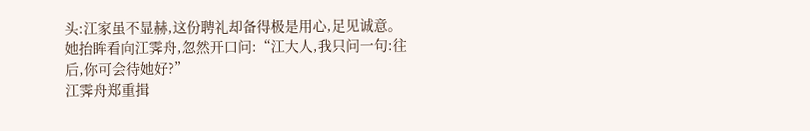头:江家虽不显赫,这份聘礼却备得极是用心,足见诚意。
她抬眸看向江霁舟,忽然开口问:“江大人,我只问一句:往后,你可会待她好?”
江霁舟郑重揖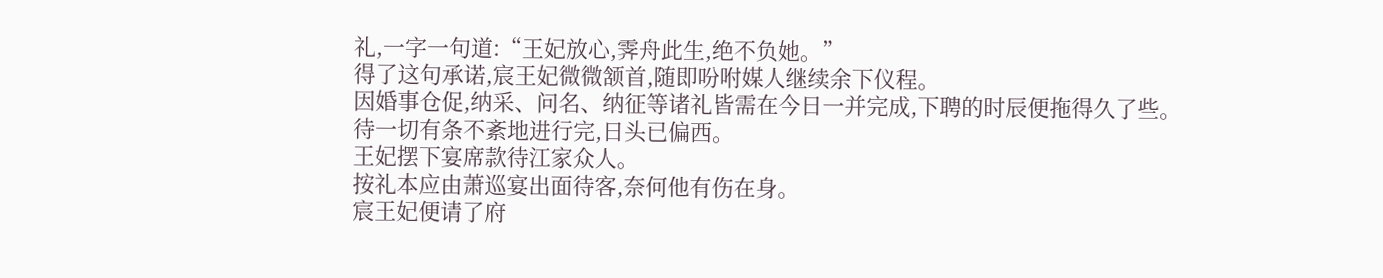礼,一字一句道:“王妃放心,霁舟此生,绝不负她。”
得了这句承诺,宸王妃微微颔首,随即吩咐媒人继续余下仪程。
因婚事仓促,纳采、问名、纳征等诸礼皆需在今日一并完成,下聘的时辰便拖得久了些。
待一切有条不紊地进行完,日头已偏西。
王妃摆下宴席款待江家众人。
按礼本应由萧巡宴出面待客,奈何他有伤在身。
宸王妃便请了府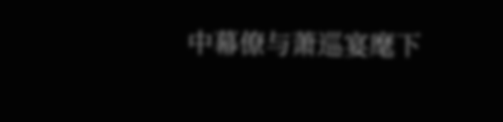中幕僚与萧巡宴麾下